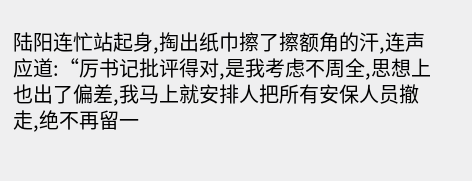陆阳连忙站起身,掏出纸巾擦了擦额角的汗,连声应道:“厉书记批评得对,是我考虑不周全,思想上也出了偏差,我马上就安排人把所有安保人员撤走,绝不再留一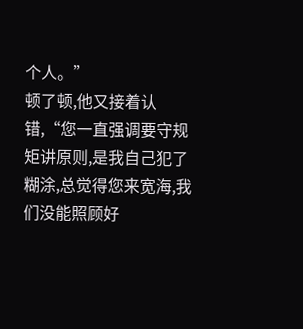个人。”
顿了顿,他又接着认错,“您一直强调要守规矩讲原则,是我自己犯了糊涂,总觉得您来宽海,我们没能照顾好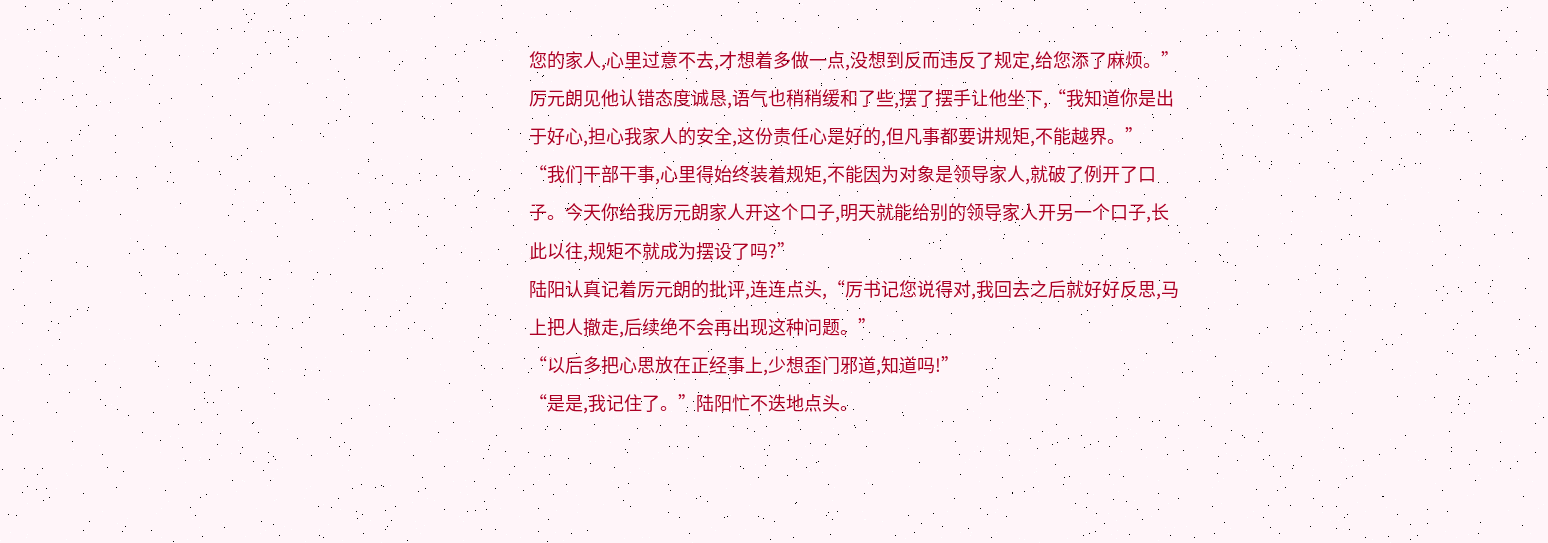您的家人,心里过意不去,才想着多做一点,没想到反而违反了规定,给您添了麻烦。”
厉元朗见他认错态度诚恳,语气也稍稍缓和了些,摆了摆手让他坐下,“我知道你是出于好心,担心我家人的安全,这份责任心是好的,但凡事都要讲规矩,不能越界。”
“我们干部干事,心里得始终装着规矩,不能因为对象是领导家人,就破了例开了口子。今天你给我厉元朗家人开这个口子,明天就能给别的领导家人开另一个口子,长此以往,规矩不就成为摆设了吗?”
陆阳认真记着厉元朗的批评,连连点头,“厉书记您说得对,我回去之后就好好反思,马上把人撤走,后续绝不会再出现这种问题。”
“以后多把心思放在正经事上,少想歪门邪道,知道吗!”
“是是,我记住了。”陆阳忙不迭地点头。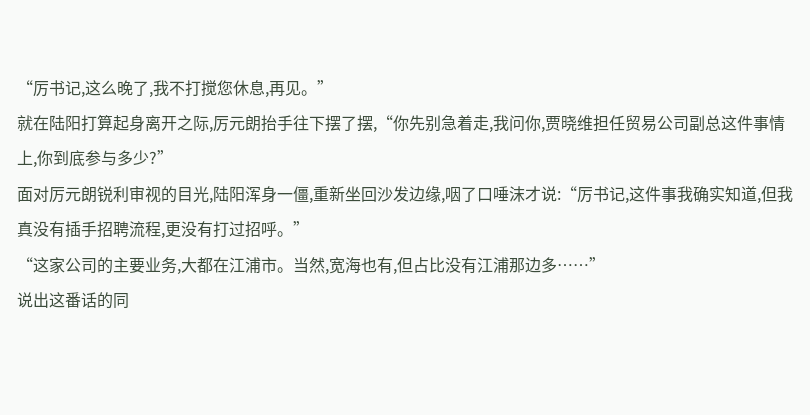“厉书记,这么晚了,我不打搅您休息,再见。”
就在陆阳打算起身离开之际,厉元朗抬手往下摆了摆,“你先别急着走,我问你,贾晓维担任贸易公司副总这件事情上,你到底参与多少?”
面对厉元朗锐利审视的目光,陆阳浑身一僵,重新坐回沙发边缘,咽了口唾沫才说:“厉书记,这件事我确实知道,但我真没有插手招聘流程,更没有打过招呼。”
“这家公司的主要业务,大都在江浦市。当然,宽海也有,但占比没有江浦那边多……”
说出这番话的同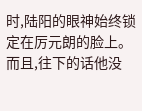时,陆阳的眼神始终锁定在厉元朗的脸上。
而且,往下的话他没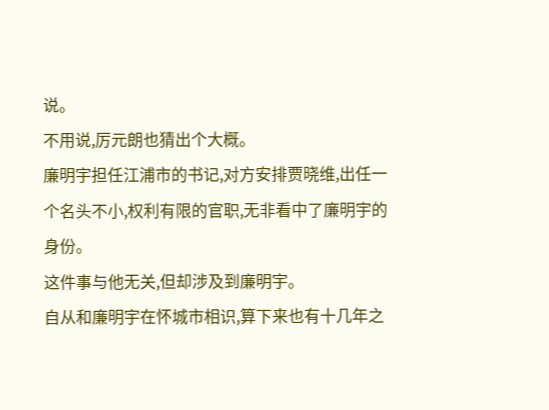说。
不用说,厉元朗也猜出个大概。
廉明宇担任江浦市的书记,对方安排贾晓维,出任一个名头不小,权利有限的官职,无非看中了廉明宇的身份。
这件事与他无关,但却涉及到廉明宇。
自从和廉明宇在怀城市相识,算下来也有十几年之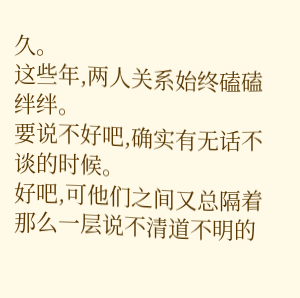久。
这些年,两人关系始终磕磕绊绊。
要说不好吧,确实有无话不谈的时候。
好吧,可他们之间又总隔着那么一层说不清道不明的